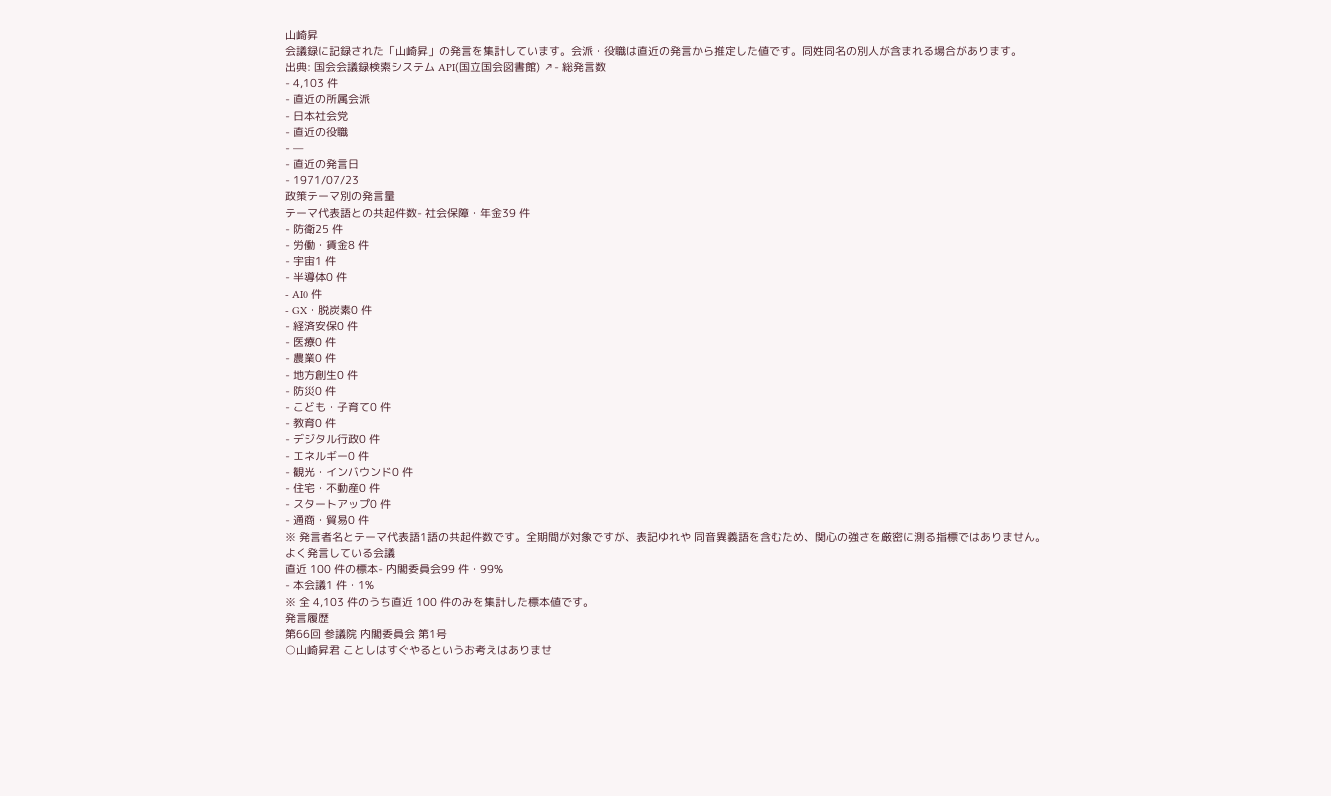山崎昇
会議録に記録された「山崎昇」の発言を集計しています。会派・役職は直近の発言から推定した値です。同姓同名の別人が含まれる場合があります。
出典: 国会会議録検索システム API(国立国会図書館) ↗- 総発言数
- 4,103 件
- 直近の所属会派
- 日本社会党
- 直近の役職
- —
- 直近の発言日
- 1971/07/23
政策テーマ別の発言量
テーマ代表語との共起件数- 社会保障・年金39 件
- 防衛25 件
- 労働・賃金8 件
- 宇宙1 件
- 半導体0 件
- AI0 件
- GX・脱炭素0 件
- 経済安保0 件
- 医療0 件
- 農業0 件
- 地方創生0 件
- 防災0 件
- こども・子育て0 件
- 教育0 件
- デジタル行政0 件
- エネルギー0 件
- 観光・インバウンド0 件
- 住宅・不動産0 件
- スタートアップ0 件
- 通商・貿易0 件
※ 発言者名とテーマ代表語1語の共起件数です。全期間が対象ですが、表記ゆれや 同音異義語を含むため、関心の強さを厳密に測る指標ではありません。
よく発言している会議
直近 100 件の標本- 内閣委員会99 件・99%
- 本会議1 件・1%
※ 全 4,103 件のうち直近 100 件のみを集計した標本値です。
発言履歴
第66回 参議院 内閣委員会 第1号
○山崎昇君 ことしはすぐやるというお考えはありませ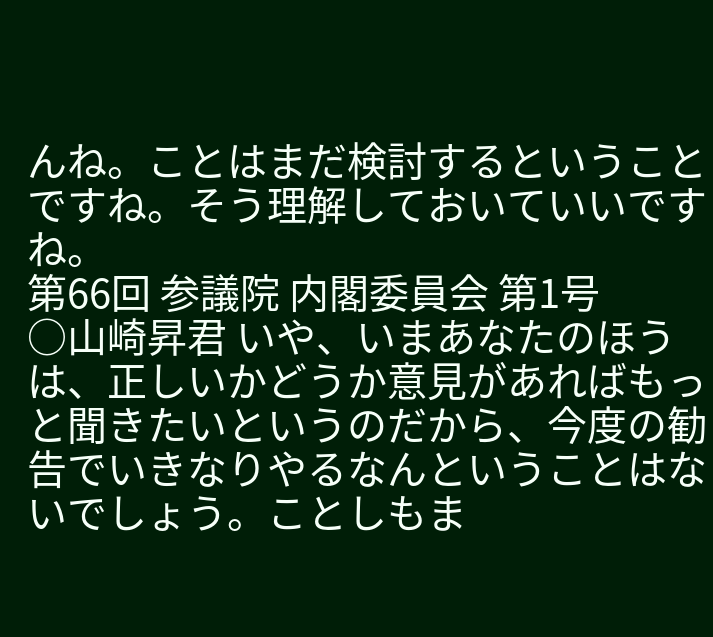んね。ことはまだ検討するということですね。そう理解しておいていいですね。
第66回 参議院 内閣委員会 第1号
○山崎昇君 いや、いまあなたのほうは、正しいかどうか意見があればもっと聞きたいというのだから、今度の勧告でいきなりやるなんということはないでしょう。ことしもま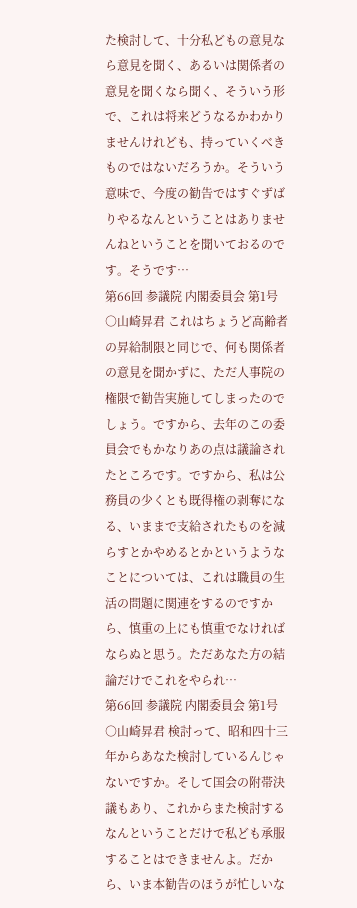た検討して、十分私どもの意見なら意見を聞く、あるいは関係者の意見を聞くなら聞く、そういう形で、これは将来どうなるかわかりませんけれども、持っていくべきものではないだろうか。そういう意味で、今度の勧告ではすぐずばりやるなんということはありませんねということを聞いておるのです。そうです…
第66回 参議院 内閣委員会 第1号
○山崎昇君 これはちょうど高齢者の昇給制限と同じで、何も関係者の意見を聞かずに、ただ人事院の権限で勧告実施してしまったのでしょう。ですから、去年のこの委員会でもかなりあの点は議論されたところです。ですから、私は公務員の少くとも既得権の剥奪になる、いままで支給されたものを減らすとかやめるとかというようなことについては、これは職員の生活の問題に関連をするのですから、慎重の上にも慎重でなければならぬと思う。ただあなた方の結論だけでこれをやられ…
第66回 参議院 内閣委員会 第1号
○山崎昇君 検討って、昭和四十三年からあなた検討しているんじゃないですか。そして国会の附帯決議もあり、これからまた検討するなんということだけで私ども承服することはできませんよ。だから、いま本勧告のほうが忙しいな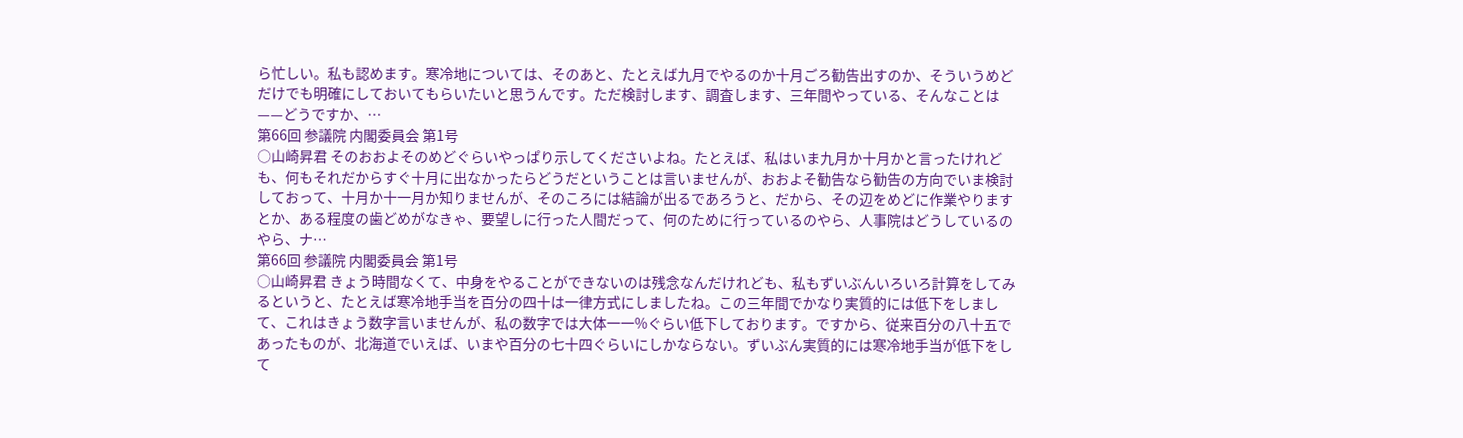ら忙しい。私も認めます。寒冷地については、そのあと、たとえば九月でやるのか十月ごろ勧告出すのか、そういうめどだけでも明確にしておいてもらいたいと思うんです。ただ検討します、調査します、三年間やっている、そんなことは——どうですか、…
第66回 参議院 内閣委員会 第1号
○山崎昇君 そのおおよそのめどぐらいやっぱり示してくださいよね。たとえば、私はいま九月か十月かと言ったけれども、何もそれだからすぐ十月に出なかったらどうだということは言いませんが、おおよそ勧告なら勧告の方向でいま検討しておって、十月か十一月か知りませんが、そのころには結論が出るであろうと、だから、その辺をめどに作業やりますとか、ある程度の歯どめがなきゃ、要望しに行った人間だって、何のために行っているのやら、人事院はどうしているのやら、ナ…
第66回 参議院 内閣委員会 第1号
○山崎昇君 きょう時間なくて、中身をやることができないのは残念なんだけれども、私もずいぶんいろいろ計算をしてみるというと、たとえば寒冷地手当を百分の四十は一律方式にしましたね。この三年間でかなり実質的には低下をしまして、これはきょう数字言いませんが、私の数字では大体一一%ぐらい低下しております。ですから、従来百分の八十五であったものが、北海道でいえば、いまや百分の七十四ぐらいにしかならない。ずいぶん実質的には寒冷地手当が低下をして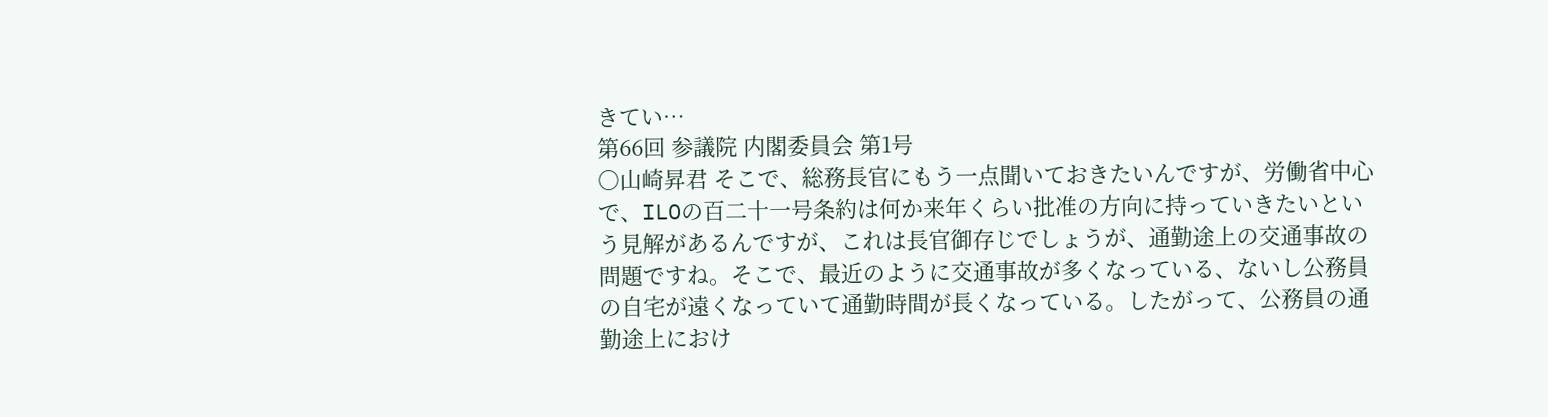きてい…
第66回 参議院 内閣委員会 第1号
○山崎昇君 そこで、総務長官にもう一点聞いておきたいんですが、労働省中心で、ILOの百二十一号条約は何か来年くらい批准の方向に持っていきたいという見解があるんですが、これは長官御存じでしょうが、通勤途上の交通事故の問題ですね。そこで、最近のように交通事故が多くなっている、ないし公務員の自宅が遠くなっていて通勤時間が長くなっている。したがって、公務員の通勤途上におけ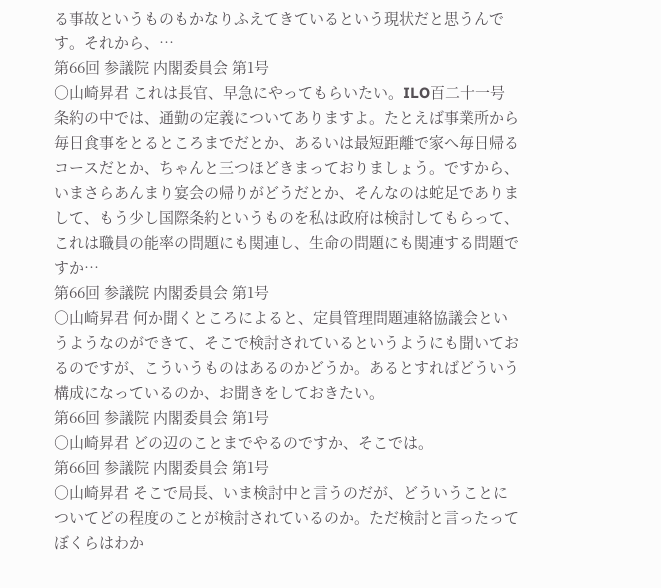る事故というものもかなりふえてきているという現状だと思うんです。それから、…
第66回 参議院 内閣委員会 第1号
○山崎昇君 これは長官、早急にやってもらいたい。ILO百二十一号条約の中では、通勤の定義についてありますよ。たとえば事業所から毎日食事をとるところまでだとか、あるいは最短距離で家へ毎日帰るコースだとか、ちゃんと三つほどきまっておりましょう。ですから、いまさらあんまり宴会の帰りがどうだとか、そんなのは蛇足でありまして、もう少し国際条約というものを私は政府は検討してもらって、これは職員の能率の問題にも関連し、生命の問題にも関連する問題ですか…
第66回 参議院 内閣委員会 第1号
○山崎昇君 何か聞くところによると、定員管理問題連絡協議会というようなのができて、そこで検討されているというようにも聞いておるのですが、こういうものはあるのかどうか。あるとすればどういう構成になっているのか、お聞きをしておきたい。
第66回 参議院 内閣委員会 第1号
○山崎昇君 どの辺のことまでやるのですか、そこでは。
第66回 参議院 内閣委員会 第1号
○山崎昇君 そこで局長、いま検討中と言うのだが、どういうことについてどの程度のことが検討されているのか。ただ検討と言ったってぼくらはわか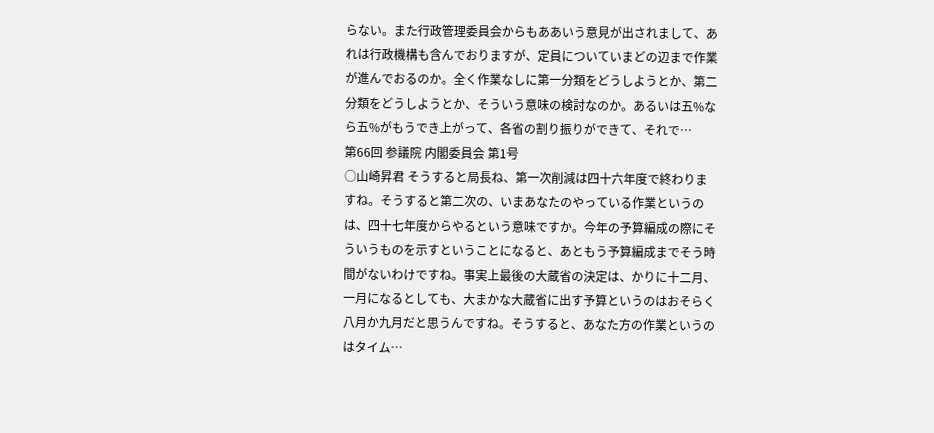らない。また行政管理委員会からもああいう意見が出されまして、あれは行政機構も含んでおりますが、定員についていまどの辺まで作業が進んでおるのか。全く作業なしに第一分類をどうしようとか、第二分類をどうしようとか、そういう意味の検討なのか。あるいは五%なら五%がもうでき上がって、各省の割り振りができて、それで…
第66回 参議院 内閣委員会 第1号
○山崎昇君 そうすると局長ね、第一次削減は四十六年度で終わりますね。そうすると第二次の、いまあなたのやっている作業というのは、四十七年度からやるという意味ですか。今年の予算編成の際にそういうものを示すということになると、あともう予算編成までそう時間がないわけですね。事実上最後の大蔵省の決定は、かりに十二月、一月になるとしても、大まかな大蔵省に出す予算というのはおそらく八月か九月だと思うんですね。そうすると、あなた方の作業というのはタイム…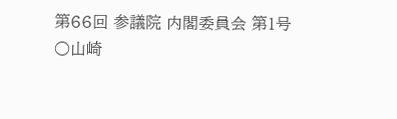第66回 参議院 内閣委員会 第1号
○山崎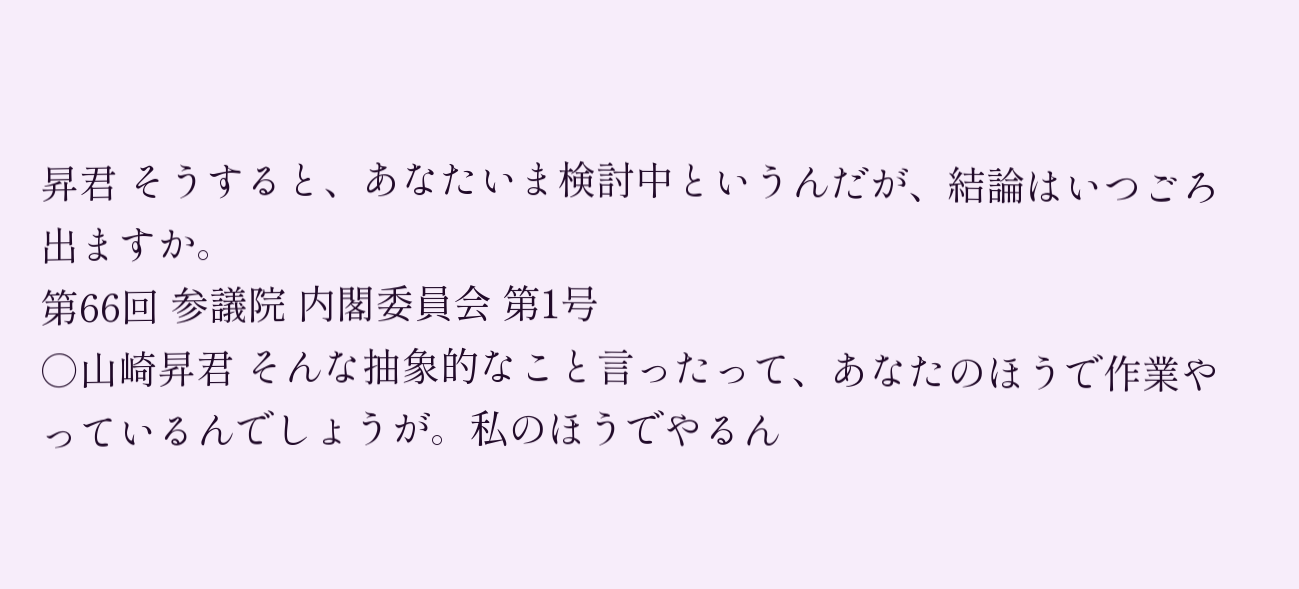昇君 そうすると、あなたいま検討中というんだが、結論はいつごろ出ますか。
第66回 参議院 内閣委員会 第1号
○山崎昇君 そんな抽象的なこと言ったって、あなたのほうで作業やっているんでしょうが。私のほうでやるん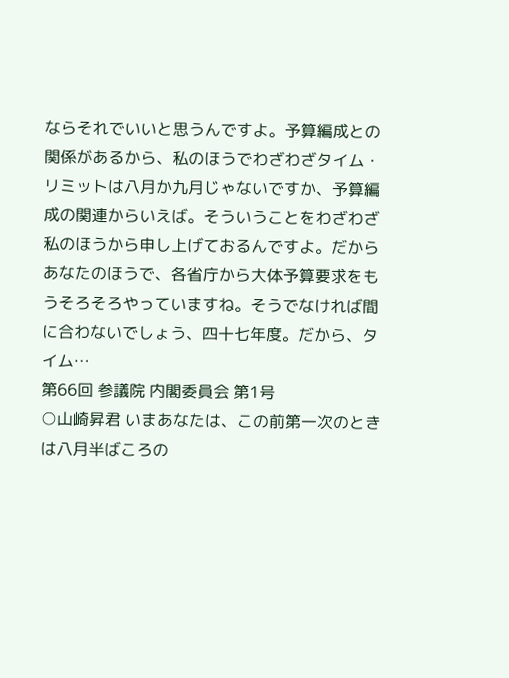ならそれでいいと思うんですよ。予算編成との関係があるから、私のほうでわざわざタイム・リミットは八月か九月じゃないですか、予算編成の関連からいえば。そういうことをわざわざ私のほうから申し上げておるんですよ。だからあなたのほうで、各省庁から大体予算要求をもうそろそろやっていますね。そうでなければ間に合わないでしょう、四十七年度。だから、タイム…
第66回 参議院 内閣委員会 第1号
○山崎昇君 いまあなたは、この前第一次のときは八月半ばころの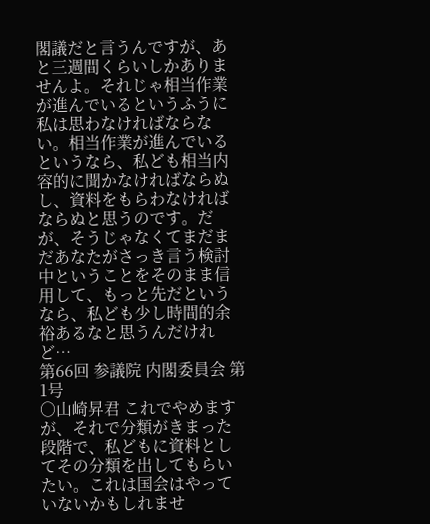閣議だと言うんですが、あと三週間くらいしかありませんよ。それじゃ相当作業が進んでいるというふうに私は思わなければならない。相当作業が進んでいるというなら、私ども相当内容的に聞かなければならぬし、資料をもらわなければならぬと思うのです。だが、そうじゃなくてまだまだあなたがさっき言う検討中ということをそのまま信用して、もっと先だというなら、私ども少し時間的余裕あるなと思うんだけれど…
第66回 参議院 内閣委員会 第1号
○山崎昇君 これでやめますが、それで分類がきまった段階で、私どもに資料としてその分類を出してもらいたい。これは国会はやっていないかもしれませ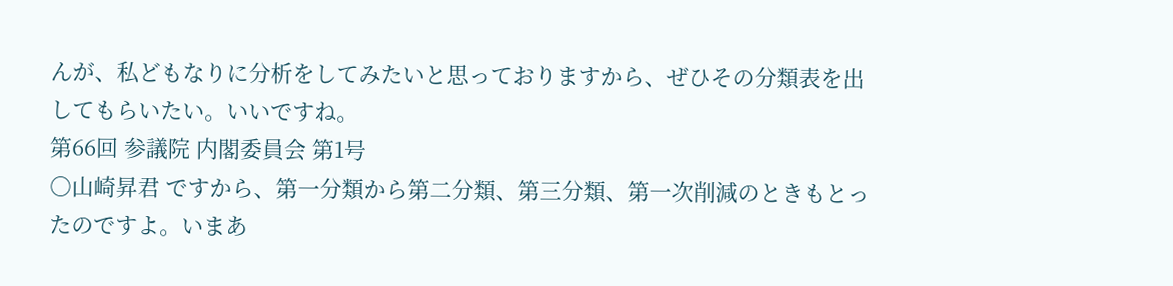んが、私どもなりに分析をしてみたいと思っておりますから、ぜひその分類表を出してもらいたい。いいですね。
第66回 参議院 内閣委員会 第1号
○山崎昇君 ですから、第一分類から第二分類、第三分類、第一次削減のときもとったのですよ。いまあ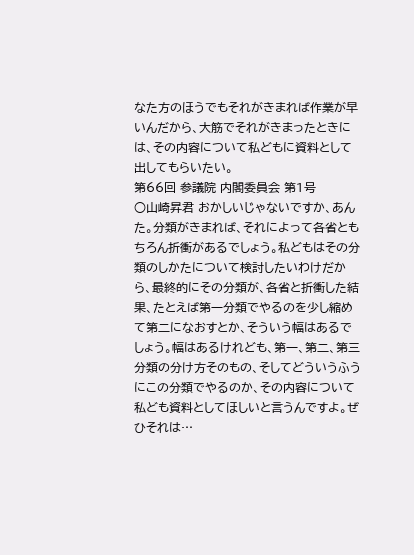なた方のほうでもそれがきまれば作業が早いんだから、大筋でそれがきまったときには、その内容について私どもに資料として出してもらいたい。
第66回 参議院 内閣委員会 第1号
○山崎昇君 おかしいじゃないですか、あんた。分類がきまれば、それによって各省ともちろん折衝があるでしょう。私どもはその分類のしかたについて検討したいわけだから、最終的にその分類が、各省と折衝した結果、たとえば第一分類でやるのを少し縮めて第二になおすとか、そういう幅はあるでしょう。幅はあるけれども、第一、第二、第三分類の分け方そのもの、そしてどういうふうにこの分類でやるのか、その内容について私ども資料としてほしいと言うんですよ。ぜひそれは…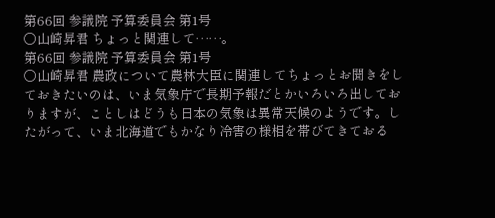第66回 参議院 予算委員会 第1号
○山崎昇君 ちょっと関連して……。
第66回 参議院 予算委員会 第1号
○山崎昇君 農政について農林大臣に関連してちょっとお聞きをしておきたいのは、いま気象庁で長期予報だとかいろいろ出しておりますが、ことしはどうも日本の気象は異常天候のようです。したがって、いま北海道でもかなり冷害の様相を帯びてきておる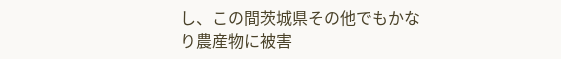し、この間茨城県その他でもかなり農産物に被害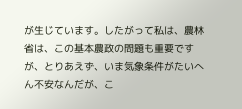が生じています。したがって私は、農林省は、この基本農政の問題も重要ですが、とりあえず、いま気象条件がたいへん不安なんだが、こ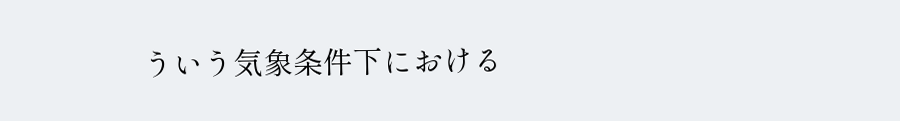ういう気象条件下における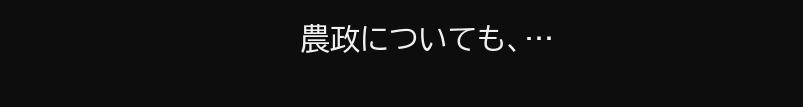農政についても、…